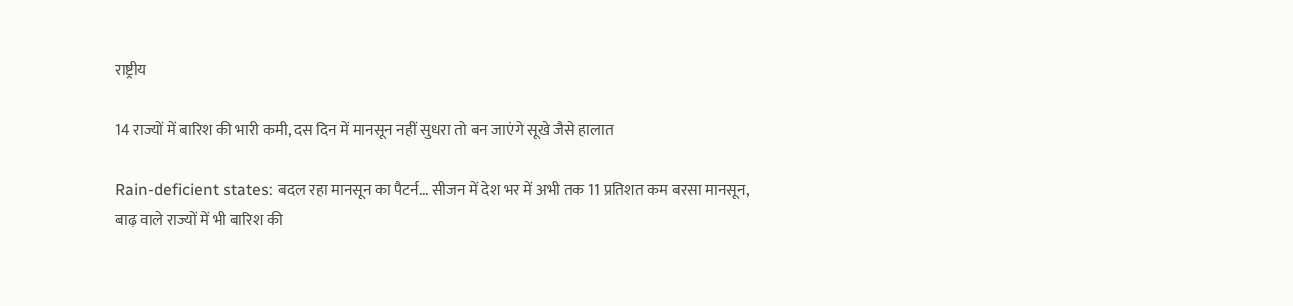राष्ट्रीय

14 राज्यों में बारिश की भारी कमी, दस दिन में मानसून नहीं सुधरा तो बन जाएंगे सूखे जैसे हालात

Rain-deficient states: बदल रहा मानसून का पैटर्न... सीजन में देश भर में अभी तक 11 प्रतिशत कम बरसा मानसून, बाढ़ वाले राज्यों में भी बारिश की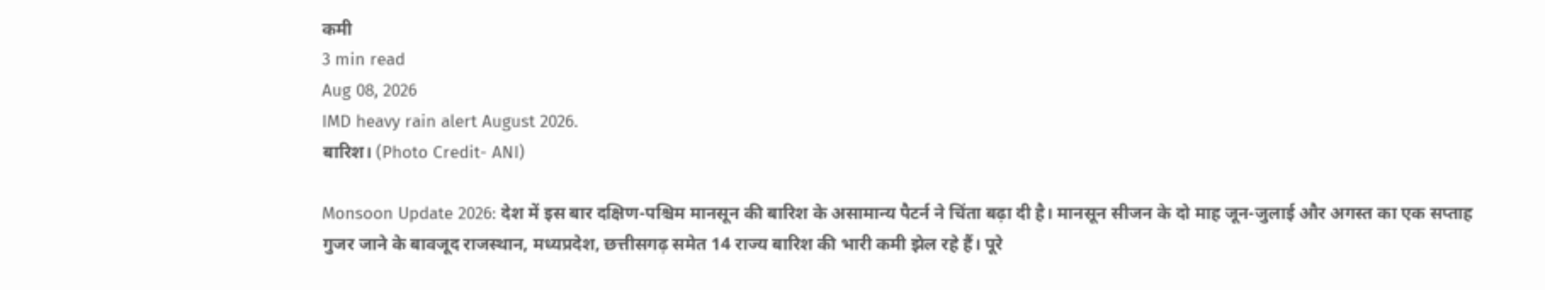कमी
3 min read
Aug 08, 2026
IMD heavy rain alert August 2026.
बारिश। (Photo Credit- ANI)

Monsoon Update 2026: देश में इस बार दक्षिण-पश्चिम मानसून की बारिश के असामान्य पैटर्न ने चिंता बढ़ा दी है। मानसून सीजन के दो माह जून-जुलाई और अगस्त का एक सप्ताह गुजर जाने के बावजूद राजस्थान, मध्यप्रदेश, छत्तीसगढ़ समेत 14 राज्य बारिश की भारी कमी झेल रहे हैं। पूरे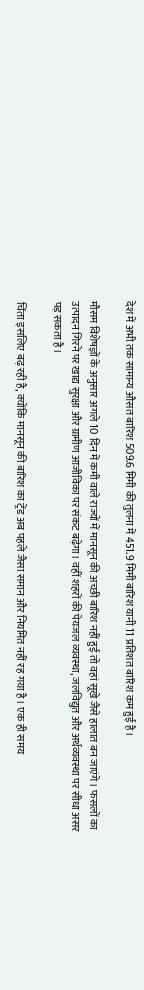देश में अभी तक सामान्य औसत बारिश 509.6 मिमी की तुलना में 451.9 मिमी बारिश यानी 11 प्रतिशत बारिश कम हुई है।

मौसम विशेषज्ञों के अनुसार अगले 10 दिन में कमी वाले राज्यों में मानसून की अच्छी बारिश नहीं हुई तो वहां सूखे जैसे हालात बन जाएंगे। फसलों का उत्पादन गिरने पर खाद्य सुरक्षा और ग्रामीण आजीविका पर संकट बढ़ेगा। वहीं शहरों की पेयजल व्यवस्था, जलविद्युत और अर्थव्यवस्था पर सीधा असर पड़ सकता है।

चिंता इसलिए बढ़ रही है, क्योंकि मानसून की बारिश का ट्रेंड अब पहले जैसा समान और नियमित नहीं रह गया है। एक ही समय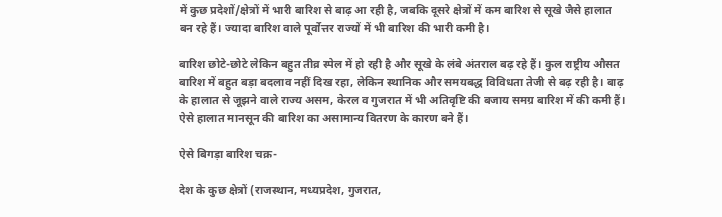में कुछ प्रदेशों/क्षेत्रों में भारी बारिश से बाढ़ आ रही है, जबकि दूसरे क्षेत्रों में कम बारिश से सूखे जैसे हालात बन रहे हैं। ज्यादा बारिश वाले पूर्वोत्तर राज्यों में भी बारिश की भारी कमी है।

बारिश छोटे-छोटे लेकिन बहुत तीव्र स्पेल में हो रही है और सूखे के लंबे अंतराल बढ़ रहे हैं। कुल राष्ट्रीय औसत बारिश में बहुत बड़ा बदलाव नहीं दिख रहा, लेकिन स्थानिक और समयबद्ध विविधता तेजी से बढ़ रही है। बाढ़ के हालात से जूझने वाले राज्य असम, केरल व गुजरात में भी अतिवृष्टि की बजाय समग्र बारिश में की कमी हैं। ऐसे हालात मानसून की बारिश का असामान्य वितरण के कारण बने हैं।

ऐसे बिगड़ा बारिश चक्र-

देश के कुछ क्षेत्रों (राजस्थान, मध्यप्रदेश, गुजरात,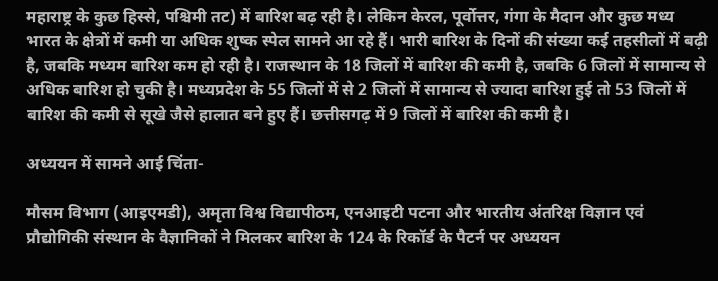महाराष्ट्र के कुछ हिस्से, पश्चिमी तट) में बारिश बढ़ रही है। लेकिन केरल, पूर्वोत्तर, गंगा के मैदान और कुछ मध्य भारत के क्षेत्रों में कमी या अधिक शुष्क स्पेल सामने आ रहे हैं। भारी बारिश के दिनों की संख्या कई तहसीलों में बढ़ी है, जबकि मध्यम बारिश कम हो रही है। राजस्थान के 18 जिलों में बारिश की कमी है, जबकि 6 जिलों में सामान्य से अधिक बारिश हो चुकी है। मध्यप्रदेश के 55 जिलों में से 2 जिलों में सामान्य से ज्यादा बारिश हुई तो 53 जिलों में बारिश की कमी से सूखे जैसे हालात बने हुए हैं। छत्तीसगढ़ में 9 जिलों में बारिश की कमी है।

अध्ययन में सामने आई चिंता-

मौसम विभाग (आइएमडी), अमृता विश्व विद्यापीठम, एनआइटी पटना और भारतीय अंतरिक्ष विज्ञान एवं प्रौद्योगिकी संस्थान के वैज्ञानिकों ने मिलकर बारिश के 124 के रिकॉर्ड के पैटर्न पर अध्ययन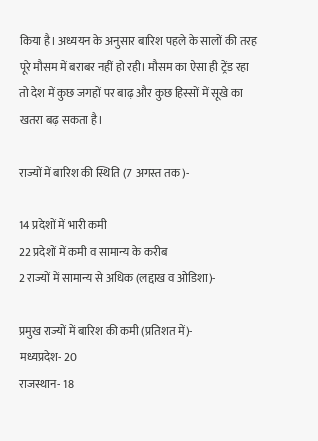किया है। अध्ययन के अनुसार बारिश पहले के सालों की तरह पूरे मौसम में बराबर नहीं हो रही। मौसम का ऐसा ही ट्रेंड रहा तो देश में कुछ जगहों पर बाढ़ और कुछ हिस्सों में सूखे का खतरा बढ़ सकता है।

राज्यों में बारिश की स्थिति (7 अगस्त तक)-

14 प्रदेशों में भारी कमी
22 प्रदेशों में कमी व सामान्य के करीब
2 राज्यों में सामान्य से अधिक (लद्दाख व ओडिशा)-

प्रमुख राज्यों में बारिश की कमी (प्रतिशत में)-
मध्यप्रदेश- 20
राजस्थान- 18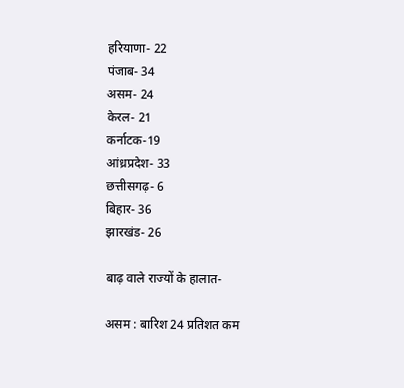हरियाणा- 22
पंजाब- 34
असम- 24
केरल- 21
कर्नाटक-19
आंध्रप्रदेश- 33
छत्तीसगढ़- 6
बिहार- 36
झारखंड- 26

बाढ़ वाले राज्यों के हालात-

असम : बारिश 24 प्रतिशत कम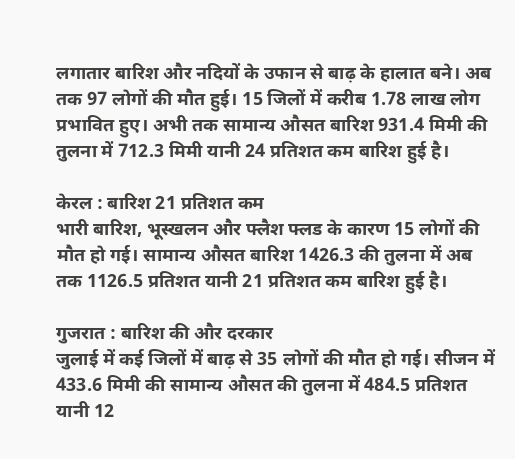लगातार बारिश और नदियों के उफान से बाढ़ के हालात बने। अब तक 97 लोगों की मौत हुई। 15 जिलों में करीब 1.78 लाख लोग प्रभावित हुए। अभी तक सामान्य औसत बारिश 931.4 मिमी की तुलना में 712.3 मिमी यानी 24 प्रतिशत कम बारिश हुई है।

केरल : बारिश 21 प्रतिशत कम
भारी बारिश, भूस्खलन और फ्लैश फ्लड के कारण 15 लोगों की मौत हो गई। सामान्य औसत बारिश 1426.3 की तुलना में अब तक 1126.5 प्रतिशत यानी 21 प्रतिशत कम बारिश हुई है।

गुजरात : बारिश की और दरकार
जुलाई में कई जिलों में बाढ़ से 35 लोगों की मौत हो गई। सीजन में 433.6 मिमी की सामान्य औसत की तुलना में 484.5 प्रतिशत यानी 12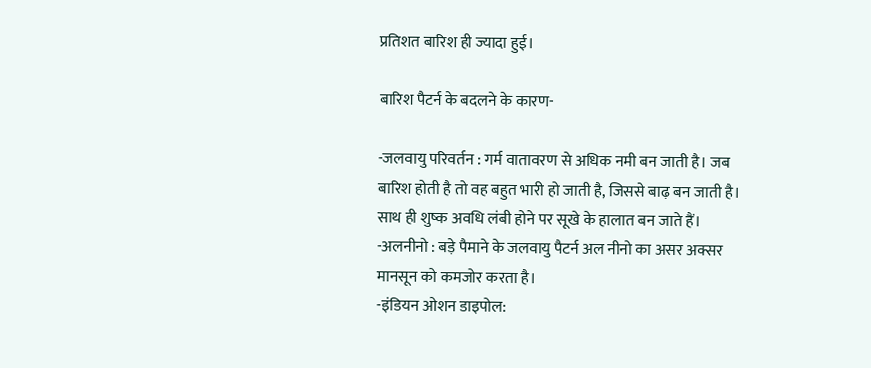प्रतिशत बारिश ही ज्यादा हुई।

बारिश पैटर्न के बदलने के कारण-

-जलवायु परिवर्तन : गर्म वातावरण से अधिक नमी बन जाती है। जब बारिश होती है तो वह बहुत भारी हो जाती है, जिससे बाढ़ बन जाती है। साथ ही शुष्क अवधि लंबी होने पर सूखे के हालात बन जाते हैं।
-अलनीनो : बड़े पैमाने के जलवायु पैटर्न अल नीनो का असर अक्सर मानसून को कमजोर करता है।
-इंडियन ओशन डाइपोल: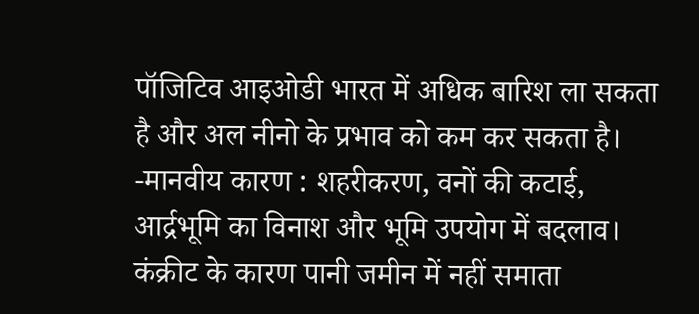पॉजिटिव आइओडी भारत में अधिक बारिश ला सकता है और अल नीनो के प्रभाव को कम कर सकता है।
-मानवीय कारण : शहरीकरण, वनों की कटाई, आर्द्रभूमि का विनाश और भूमि उपयोग में बदलाव। कंक्रीट के कारण पानी जमीन में नहीं समाता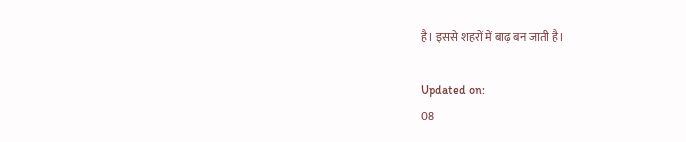है। इससे शहरों में बाढ़ बन जाती है।

Updated on:
08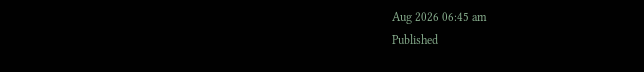Aug 2026 06:45 am
Published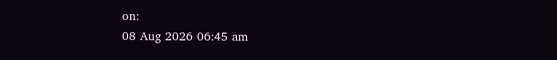on:
08 Aug 2026 06:45 am